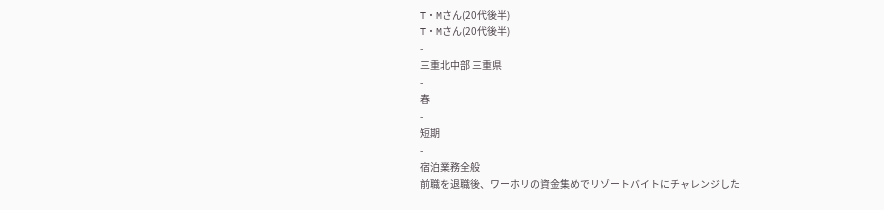T・Mさん(20代後半)
T・Mさん(20代後半)
-
三重北中部 三重県
-
春
-
短期
-
宿泊業務全般
前職を退職後、ワーホリの資金集めでリゾートバイトにチャレンジした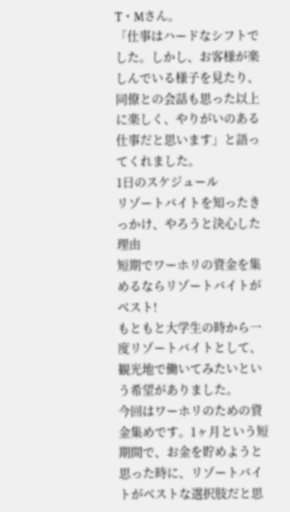T・Mさん。
「仕事はハードなシフトでした。しかし、お客様が楽しんでいる様子を見たり、同僚との会話も思った以上に楽しく、やりがいのある仕事だと思います」と語ってくれました。
1日のスケジュール
リゾートバイトを知ったきっかけ、やろうと決心した理由
短期でワーホリの資金を集めるならリゾートバイトがベスト!
もともと大学生の時から一度リゾートバイトとして、観光地で働いてみたいという希望がありました。
今回はワーホリのための資金集めです。1ヶ月という短期間で、お金を貯めようと思った時に、リゾートバイトがベストな選択肢だと思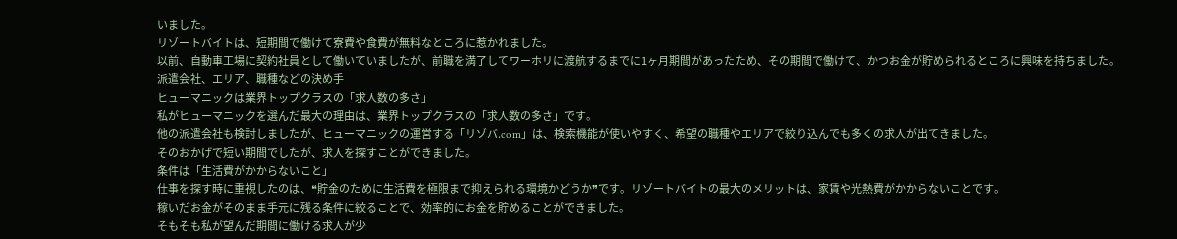いました。
リゾートバイトは、短期間で働けて寮費や食費が無料なところに惹かれました。
以前、自動車工場に契約社員として働いていましたが、前職を満了してワーホリに渡航するまでに1ヶ月期間があったため、その期間で働けて、かつお金が貯められるところに興味を持ちました。
派遣会社、エリア、職種などの決め手
ヒューマニックは業界トップクラスの「求人数の多さ」
私がヒューマニックを選んだ最大の理由は、業界トップクラスの「求人数の多さ」です。
他の派遣会社も検討しましたが、ヒューマニックの運営する「リゾバ.com」は、検索機能が使いやすく、希望の職種やエリアで絞り込んでも多くの求人が出てきました。
そのおかげで短い期間でしたが、求人を探すことができました。
条件は「生活費がかからないこと」
仕事を探す時に重視したのは、❝貯金のために生活費を極限まで抑えられる環境かどうか❞です。リゾートバイトの最大のメリットは、家賃や光熱費がかからないことです。
稼いだお金がそのまま手元に残る条件に絞ることで、効率的にお金を貯めることができました。
そもそも私が望んだ期間に働ける求人が少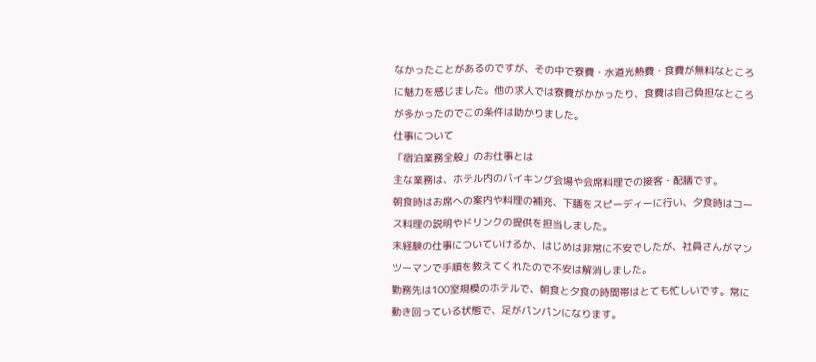なかったことがあるのですが、その中で寮費・水道光熱費・食費が無料なところに魅力を感じました。他の求人では寮費がかかったり、食費は自己負担なところが多かったのでこの条件は助かりました。
仕事について
「宿泊業務全般」のお仕事とは
主な業務は、ホテル内のバイキング会場や会席料理での接客・配膳です。
朝食時はお席への案内や料理の補充、下膳をスピーディーに行い、夕食時はコース料理の説明やドリンクの提供を担当しました。
未経験の仕事についていけるか、はじめは非常に不安でしたが、社員さんがマンツーマンで手順を教えてくれたので不安は解消しました。
勤務先は100室規模のホテルで、朝食と夕食の時間帯はとても忙しいです。常に動き回っている状態で、足がパンパンになります。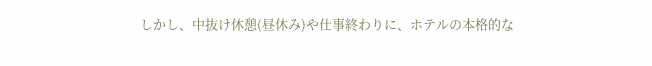しかし、中抜け休憩(昼休み)や仕事終わりに、ホテルの本格的な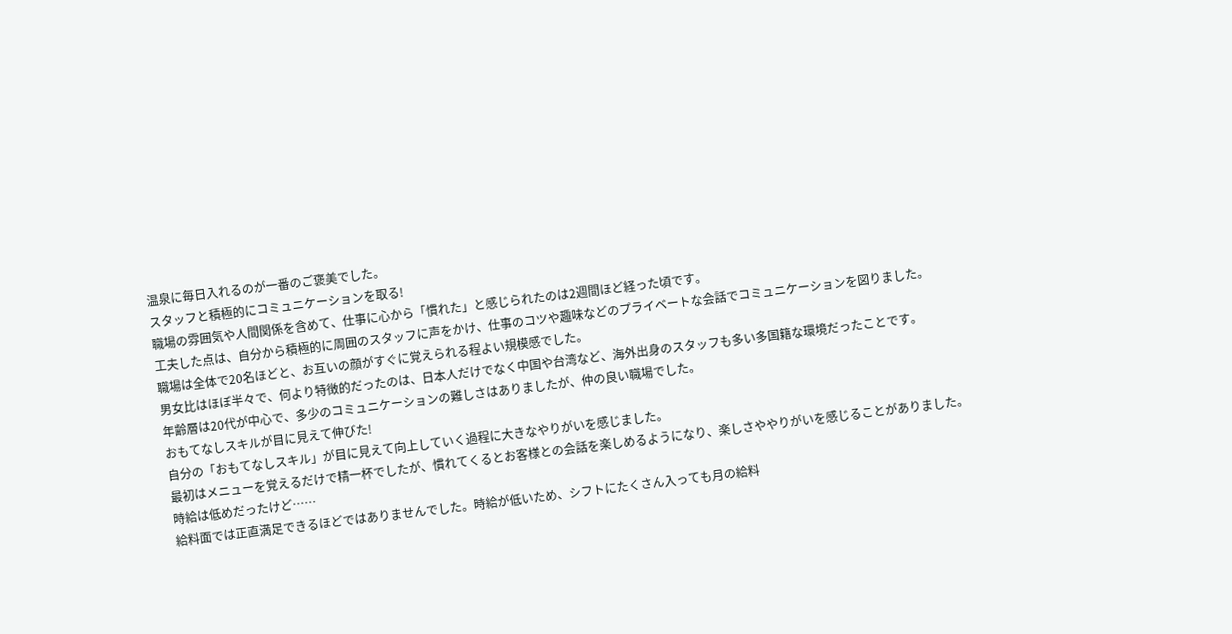温泉に毎日入れるのが一番のご褒美でした。
スタッフと積極的にコミュニケーションを取る!
職場の雰囲気や人間関係を含めて、仕事に心から「慣れた」と感じられたのは2週間ほど経った頃です。
工夫した点は、自分から積極的に周囲のスタッフに声をかけ、仕事のコツや趣味などのプライベートな会話でコミュニケーションを図りました。
職場は全体で20名ほどと、お互いの顔がすぐに覚えられる程よい規模感でした。
男女比はほぼ半々で、何より特徴的だったのは、日本人だけでなく中国や台湾など、海外出身のスタッフも多い多国籍な環境だったことです。
年齢層は20代が中心で、多少のコミュニケーションの難しさはありましたが、仲の良い職場でした。
おもてなしスキルが目に見えて伸びた!
自分の「おもてなしスキル」が目に見えて向上していく過程に大きなやりがいを感じました。
最初はメニューを覚えるだけで精一杯でしたが、慣れてくるとお客様との会話を楽しめるようになり、楽しさややりがいを感じることがありました。
時給は低めだったけど……
給料面では正直満足できるほどではありませんでした。時給が低いため、シフトにたくさん入っても月の給料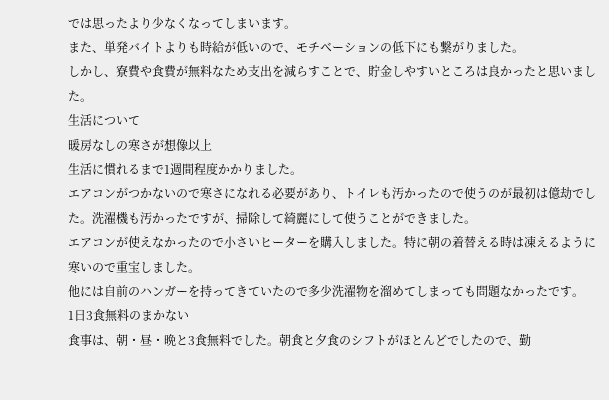では思ったより少なくなってしまいます。
また、単発バイトよりも時給が低いので、モチベーションの低下にも繋がりました。
しかし、寮費や食費が無料なため支出を減らすことで、貯金しやすいところは良かったと思いました。
生活について
暖房なしの寒さが想像以上
生活に慣れるまで1週間程度かかりました。
エアコンがつかないので寒さになれる必要があり、トイレも汚かったので使うのが最初は億劫でした。洗濯機も汚かったですが、掃除して綺麗にして使うことができました。
エアコンが使えなかったので小さいヒーターを購入しました。特に朝の着替える時は凍えるように寒いので重宝しました。
他には自前のハンガーを持ってきていたので多少洗濯物を溜めてしまっても問題なかったです。
1日3食無料のまかない
食事は、朝・昼・晩と3食無料でした。朝食と夕食のシフトがほとんどでしたので、勤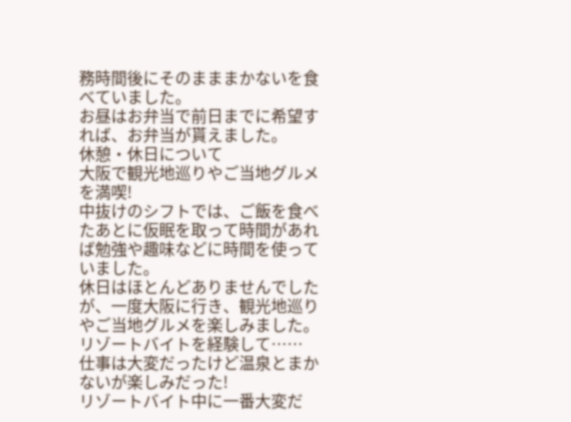務時間後にそのまままかないを食べていました。
お昼はお弁当で前日までに希望すれば、お弁当が貰えました。
休憩・休日について
大阪で観光地巡りやご当地グルメを満喫!
中抜けのシフトでは、ご飯を食べたあとに仮眠を取って時間があれば勉強や趣味などに時間を使っていました。
休日はほとんどありませんでしたが、一度大阪に行き、観光地巡りやご当地グルメを楽しみました。
リゾートバイトを経験して……
仕事は大変だったけど温泉とまかないが楽しみだった!
リゾートバイト中に一番大変だ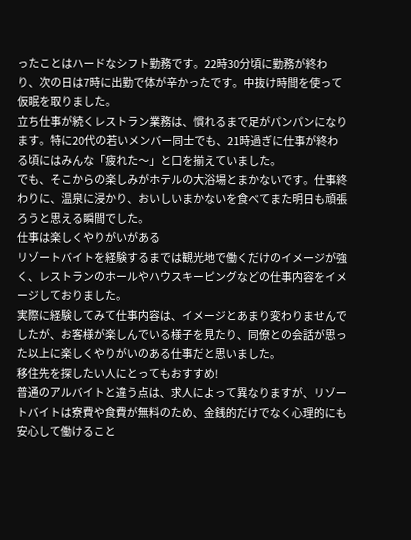ったことはハードなシフト勤務です。22時30分頃に勤務が終わり、次の日は7時に出勤で体が辛かったです。中抜け時間を使って仮眠を取りました。
立ち仕事が続くレストラン業務は、慣れるまで足がパンパンになります。特に20代の若いメンバー同士でも、21時過ぎに仕事が終わる頃にはみんな「疲れた〜」と口を揃えていました。
でも、そこからの楽しみがホテルの大浴場とまかないです。仕事終わりに、温泉に浸かり、おいしいまかないを食べてまた明日も頑張ろうと思える瞬間でした。
仕事は楽しくやりがいがある
リゾートバイトを経験するまでは観光地で働くだけのイメージが強く、レストランのホールやハウスキーピングなどの仕事内容をイメージしておりました。
実際に経験してみて仕事内容は、イメージとあまり変わりませんでしたが、お客様が楽しんでいる様子を見たり、同僚との会話が思った以上に楽しくやりがいのある仕事だと思いました。
移住先を探したい人にとってもおすすめ!
普通のアルバイトと違う点は、求人によって異なりますが、リゾートバイトは寮費や食費が無料のため、金銭的だけでなく心理的にも安心して働けること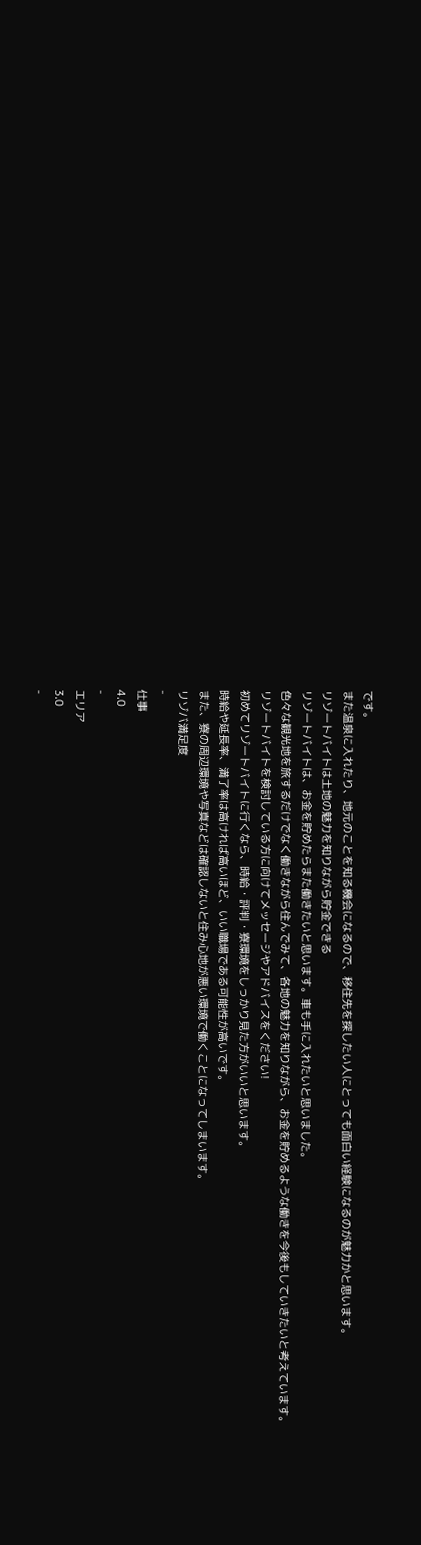です。
また温泉に入れたり、地元のことを知る機会になるので、移住先を探したい人にとっても面白い経験になるのが魅力かと思います。
リゾートバイトは土地の魅力を知りながら貯金できる
リゾートバイトは、お金を貯めたらまた働きたいと思います。車も手に入れたいと思いました。
色々な観光地を旅するだけでなく働きながら住んでみて、各地の魅力を知りながら、お金を貯めるような働きを今後もしていきたいと考えています。
リゾートバイトを検討している方に向けてメッセージやアドバイスをください!
初めてリゾートバイトに行くなら、時給・評判・寮環境をしっかり見た方がいいと思います。
時給や延長率、満了率は高ければ高いほど、いい職場である可能性が高いです。
また、寮の周辺環境や写真などは確認しないと住み心地が悪い環境で働くことになってしまいます。
リゾバ満足度
-
仕事
4.0
-
エリア
3.0
-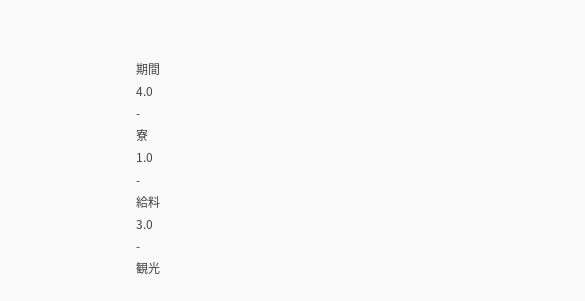期間
4.0
-
寮
1.0
-
給料
3.0
-
観光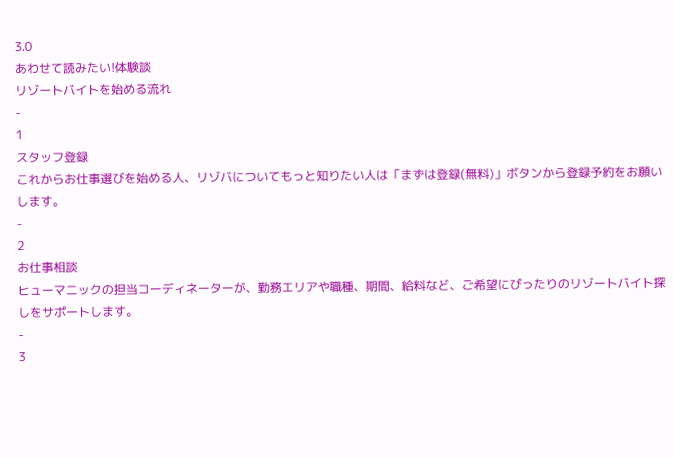3.0
あわせて読みたい!体験談
リゾートバイトを始める流れ
-
1
スタッフ登録
これからお仕事選びを始める人、リゾバについてもっと知りたい人は「まずは登録(無料)」ボタンから登録予約をお願いします。
-
2
お仕事相談
ヒューマニックの担当コーディネーターが、勤務エリアや職種、期間、給料など、ご希望にぴったりのリゾートバイト探しをサポートします。
-
3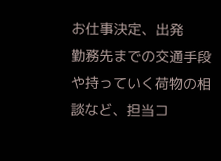お仕事決定、出発
勤務先までの交通手段や持っていく荷物の相談など、担当コ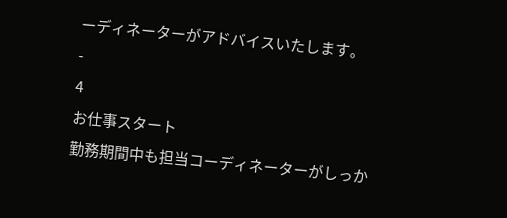ーディネーターがアドバイスいたします。
-
4
お仕事スタート
勤務期間中も担当コーディネーターがしっか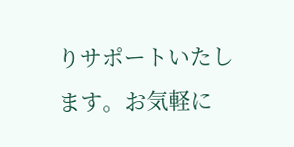りサポートいたします。お気軽に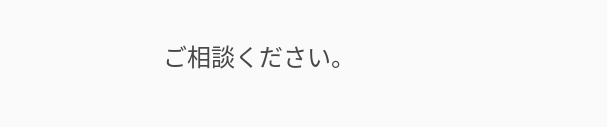ご相談ください。